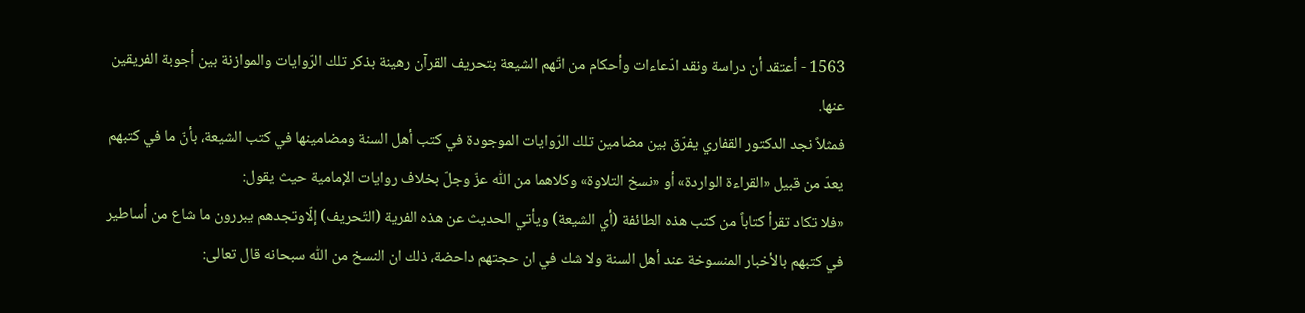1563 - أعتقد أن دراسة ونقد ادّعاءات وأحكام من اتّهم الشيعة بتحريف القرآن رهينة بذكر تلك الرّوايات والموازنة بين أجوبة الفريقين عنها.
فمثلاً نجد الدكتور القفاري يفرّق بين مضامين تلك الرّوايات الموجودة في كتب أهل السنة ومضامينها في كتب الشيعة، بأنّ ما في كتبهم يعدّ من قبيل «القراءة الواردة» أو «نسخ التلاوة» وكلاهما من اللّٰه عزّ وجلّ بخلاف روايات الإمامية حيث يقول:
«فلا تكاد تقرأ كتاباً من كتب هذه الطائفة (أي الشيعة) ويأتي الحديث عن هذه الفرية (التّحريف) إلّاوتجدهم يبررون ما شاع من أساطير في كتبهم بالأخبار المنسوخة عند أهل السنة ولا شك في ان حجتهم داحضة، ذلك ان النسخ من اللّٰه سبحانه قال تعالى: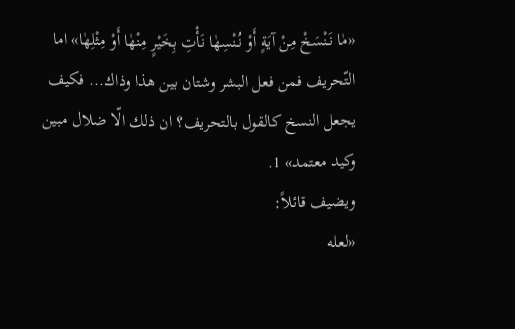«مٰا نَنْسَخْ مِنْ آيَةٍ أَوْ نُنْسِهٰا نَأْتِ بِخَيْرٍ مِنْهٰا أَوْ مِثْلِهٰا» اما التّحريف فمن فعل البشر وشتان بين هذا وذاك... فكيف يجعل النسخ كالقول بالتحريف؟ ان ذلك الّا ضلال مبين وكيد معتمد» 1.
ويضيف قائلاً:
«لعله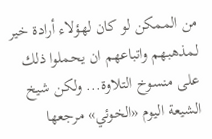من الممكن لو كان لهؤلاء أرادة خير لمذهبهم واتباعهم ان يحملوا ذلك على منسوخ التلاوة... ولكن شيخ الشيعة اليوم «الخوئي» مرجعها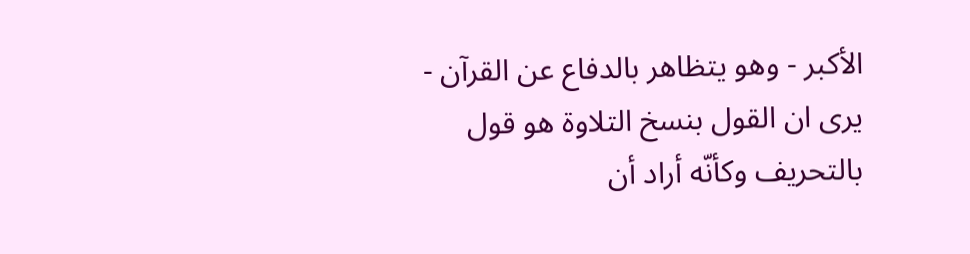الأكبر - وهو يتظاهر بالدفاع عن القرآن - يرى ان القول بنسخ التلاوة هو قول بالتحريف وكأنّه أراد أن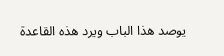يوصد هذا الباب ويرد هذه القاعدة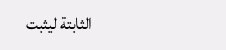الثابتة ليثبت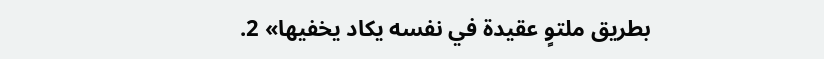بطريق ملتوٍ عقيدة في نفسه يكاد يخفيها» 2.